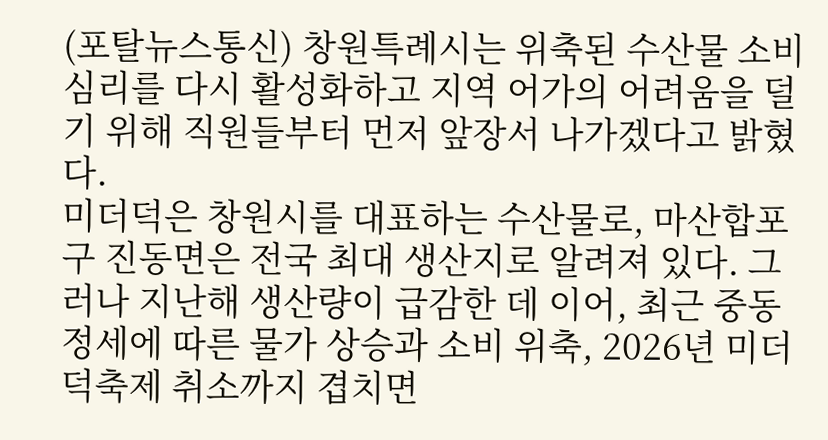(포탈뉴스통신) 창원특례시는 위축된 수산물 소비심리를 다시 활성화하고 지역 어가의 어려움을 덜기 위해 직원들부터 먼저 앞장서 나가겠다고 밝혔다.
미더덕은 창원시를 대표하는 수산물로, 마산합포구 진동면은 전국 최대 생산지로 알려져 있다. 그러나 지난해 생산량이 급감한 데 이어, 최근 중동 정세에 따른 물가 상승과 소비 위축, 2026년 미더덕축제 취소까지 겹치면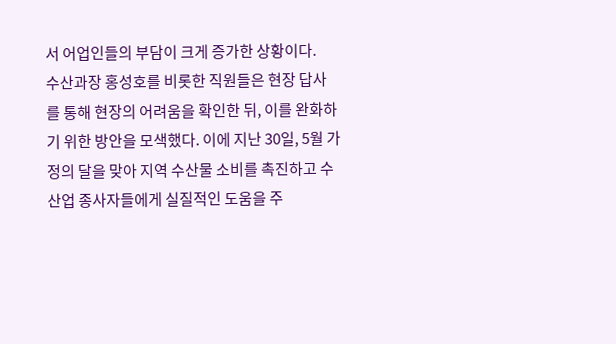서 어업인들의 부담이 크게 증가한 상황이다.
수산과장 홍성호를 비롯한 직원들은 현장 답사를 통해 현장의 어려움을 확인한 뒤, 이를 완화하기 위한 방안을 모색했다. 이에 지난 30일, 5월 가정의 달을 맞아 지역 수산물 소비를 촉진하고 수산업 종사자들에게 실질적인 도움을 주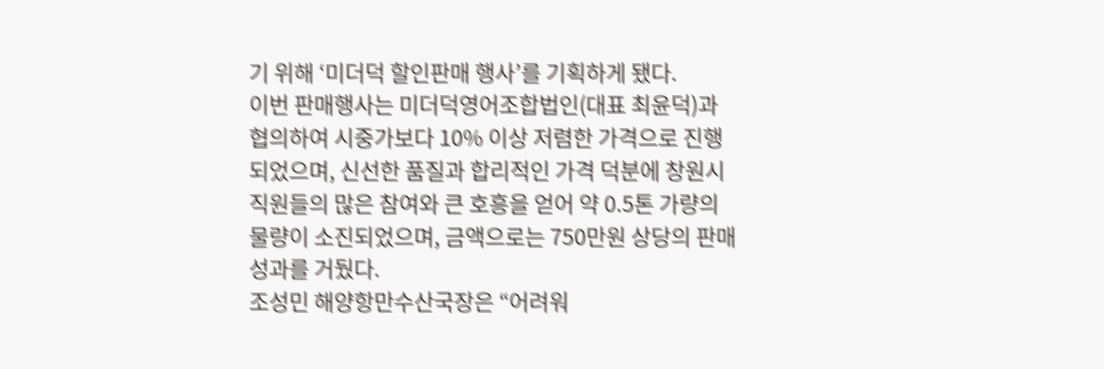기 위해 ‘미더덕 할인판매 행사’를 기획하게 됐다.
이번 판매행사는 미더덕영어조합법인(대표 최윤덕)과 협의하여 시중가보다 10% 이상 저렴한 가격으로 진행되었으며, 신선한 품질과 합리적인 가격 덕분에 창원시 직원들의 많은 참여와 큰 호흥을 얻어 약 0.5톤 가량의 물량이 소진되었으며, 금액으로는 750만원 상당의 판매 성과를 거뒀다.
조성민 해양항만수산국장은 “어려워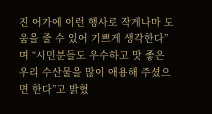진 어가에 이런 행사로 작게나마 도움을 줄 수 있어 기쁘게 생각한다” 며 “시민분들도 우수하고 맛 좋은 우리 수산물을 많이 애용해 주셨으면 한다”고 밝혔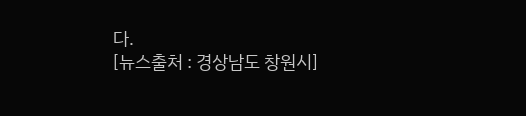다.
[뉴스출처 : 경상남도 창원시]